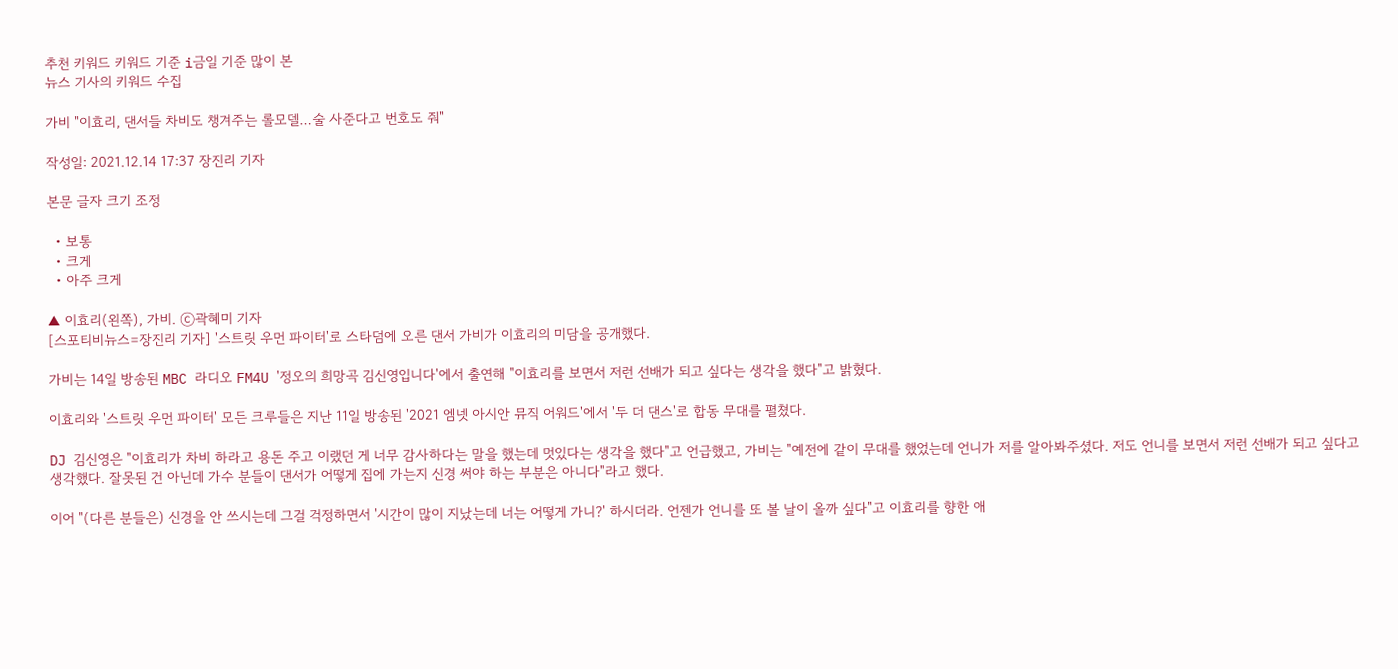추천 키워드 키워드 기준 i금일 기준 많이 본
뉴스 기사의 키워드 수집

가비 "이효리, 댄서들 차비도 챙겨주는 롤모델…술 사준다고 번호도 줘"

작성일: 2021.12.14 17:37 장진리 기자

본문 글자 크기 조정

  • 보통
  • 크게
  • 아주 크게

▲ 이효리(왼쪽), 가비. ⓒ곽혜미 기자
[스포티비뉴스=장진리 기자] '스트릿 우먼 파이터'로 스타덤에 오른 댄서 가비가 이효리의 미담을 공개했다.

가비는 14일 방송된 MBC 라디오 FM4U '정오의 희망곡 김신영입니다'에서 출연해 "이효리를 보면서 저런 선배가 되고 싶다는 생각을 했다"고 밝혔다.

이효리와 '스트릿 우먼 파이터' 모든 크루들은 지난 11일 방송된 '2021 엠넷 아시안 뮤직 어워드'에서 '두 더 댄스'로 합동 무대를 펼쳤다.

DJ 김신영은 "이효리가 차비 하라고 용돈 주고 이랬던 게 너무 감사하다는 말을 했는데 멋있다는 생각을 했다"고 언급했고, 가비는 "예전에 같이 무대를 했었는데 언니가 저를 알아봐주셨다. 저도 언니를 보면서 저런 선배가 되고 싶다고 생각했다. 잘못된 건 아닌데 가수 분들이 댄서가 어떻게 집에 가는지 신경 써야 하는 부분은 아니다"라고 했다.

이어 "(다른 분들은) 신경을 안 쓰시는데 그걸 걱정하면서 '시간이 많이 지났는데 너는 어떻게 가니?' 하시더라. 언젠가 언니를 또 볼 날이 올까 싶다"고 이효리를 향한 애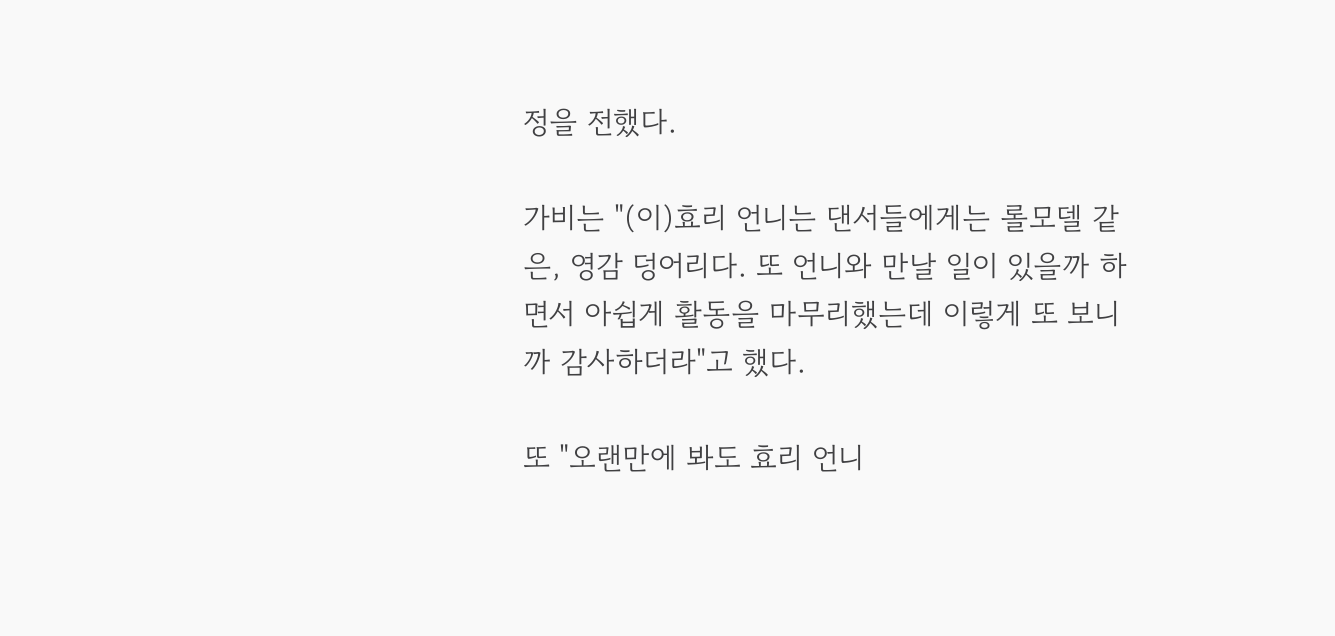정을 전했다.

가비는 "(이)효리 언니는 댄서들에게는 롤모델 같은, 영감 덩어리다. 또 언니와 만날 일이 있을까 하면서 아쉽게 활동을 마무리했는데 이렇게 또 보니까 감사하더라"고 했다.

또 "오랜만에 봐도 효리 언니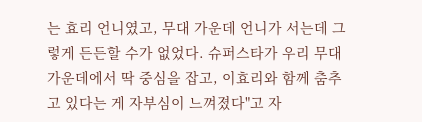는 효리 언니였고, 무대 가운데 언니가 서는데 그렇게 든든할 수가 없었다. 슈퍼스타가 우리 무대 가운데에서 딱 중심을 잡고, 이효리와 함께 춤추고 있다는 게 자부심이 느껴졌다"고 자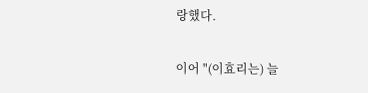랑했다.

이어 "(이효리는) 늘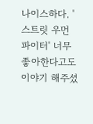나이스하다. '스트릿 우먼 파이터' 너무 좋아한다고도 이야기 해주셨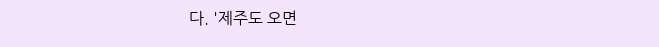다. '제주도 오면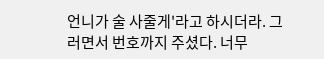언니가 술 사줄게'라고 하시더라. 그러면서 번호까지 주셨다. 너무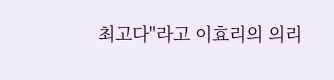최고다"라고 이효리의 의리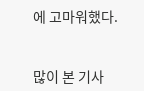에 고마워했다.


많이 본 기사